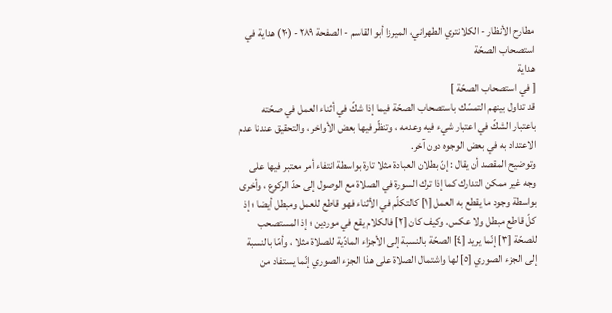مطارح الأنظار - الكلانتري الطهراني، الميرزا أبو القاسم - الصفحة ٢٨٩ - (٢٠) هداية في استصحاب الصحّة
هداية
[ في استصحاب الصحّة ]
قد تداول بينهم التمسّك باستصحاب الصحّة فيما إذا شكّ في أثناء العمل في صحّته باعتبار الشكّ في اعتبار شيء فيه وعدمه ، وتنظّر فيها بعض الأواخر ، والتحقيق عندنا عدم الاعتداد به في بعض الوجوه دون آخر.
وتوضيح المقصد أن يقال : إنّ بطلان العبادة مثلا تارة بواسطة انتفاء أمر معتبر فيها على وجه غير ممكن التدارك كما إذا ترك السورة في الصلاة مع الوصول إلى حدّ الركوع ، وأخرى بواسطة وجود ما يقطع به العمل [١] كالتكلّم في الأثناء فهو قاطع للعمل ومبطل أيضا ؛ إذ كلّ قاطع مبطل ولا عكس. وكيف كان [٢] فالكلام يقع في موردين ؛ إذ المستصحب للصحّة [٣] إنّما يريد [٤] الصحّة بالنسبة إلى الأجزاء المادّية للصلاة مثلا ، وأمّا بالنسبة إلى الجزء الصوري [٥] لها واشتمال الصلاة على هذا الجزء الصوري إنّما يستفاد من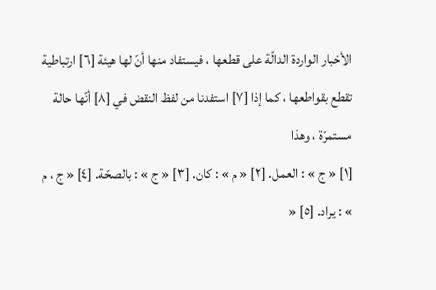الأخبار الواردة الدالّة على قطعها ، فيستفاد منها أنّ لها هيئة [٦] ارتباطية تقطع بقواطعها ، كما إذا [٧] استفدنا من لفظ النقض في [٨] أنّها حالة مستمرّة ، وهذا
[١] « ج » : العمل. [٢] « م » : كان. [٣] « ج » : بالصحّة. [٤] « ج ، م » : يراد. [٥] «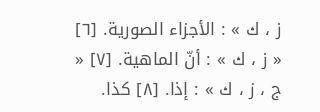ز ، ك » : الأجزاء الصورية. [٦] « ز ، ك » : أنّ الماهية. [٧] « ج ، ز ، ك » : إذا. [٨] كذا.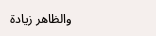والظاهر زيادة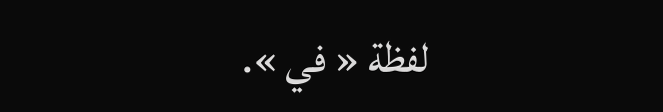لفظة « في ».